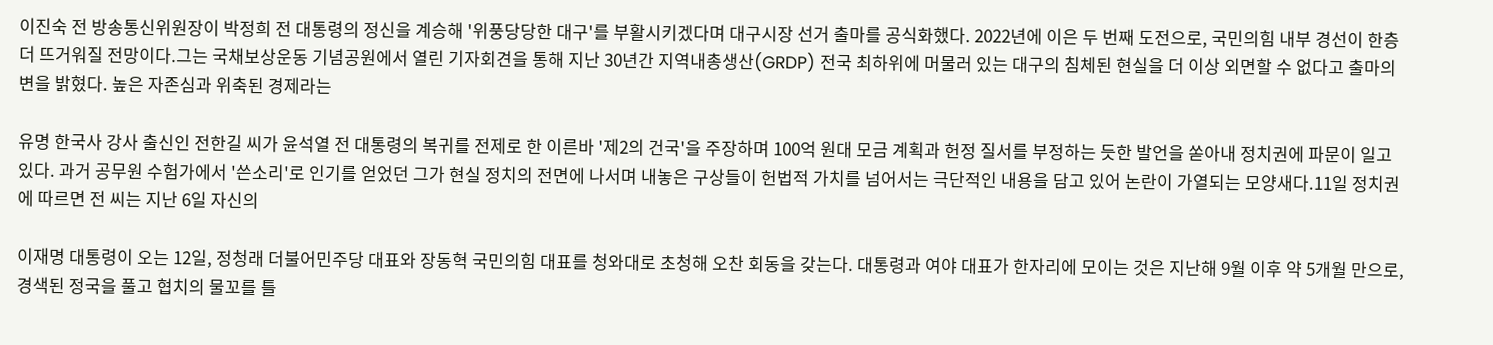이진숙 전 방송통신위원장이 박정희 전 대통령의 정신을 계승해 '위풍당당한 대구'를 부활시키겠다며 대구시장 선거 출마를 공식화했다. 2022년에 이은 두 번째 도전으로, 국민의힘 내부 경선이 한층 더 뜨거워질 전망이다.그는 국채보상운동 기념공원에서 열린 기자회견을 통해 지난 30년간 지역내총생산(GRDP) 전국 최하위에 머물러 있는 대구의 침체된 현실을 더 이상 외면할 수 없다고 출마의 변을 밝혔다. 높은 자존심과 위축된 경제라는

유명 한국사 강사 출신인 전한길 씨가 윤석열 전 대통령의 복귀를 전제로 한 이른바 '제2의 건국'을 주장하며 100억 원대 모금 계획과 헌정 질서를 부정하는 듯한 발언을 쏟아내 정치권에 파문이 일고 있다. 과거 공무원 수험가에서 '쓴소리'로 인기를 얻었던 그가 현실 정치의 전면에 나서며 내놓은 구상들이 헌법적 가치를 넘어서는 극단적인 내용을 담고 있어 논란이 가열되는 모양새다.11일 정치권에 따르면 전 씨는 지난 6일 자신의

이재명 대통령이 오는 12일, 정청래 더불어민주당 대표와 장동혁 국민의힘 대표를 청와대로 초청해 오찬 회동을 갖는다. 대통령과 여야 대표가 한자리에 모이는 것은 지난해 9월 이후 약 5개월 만으로, 경색된 정국을 풀고 협치의 물꼬를 틀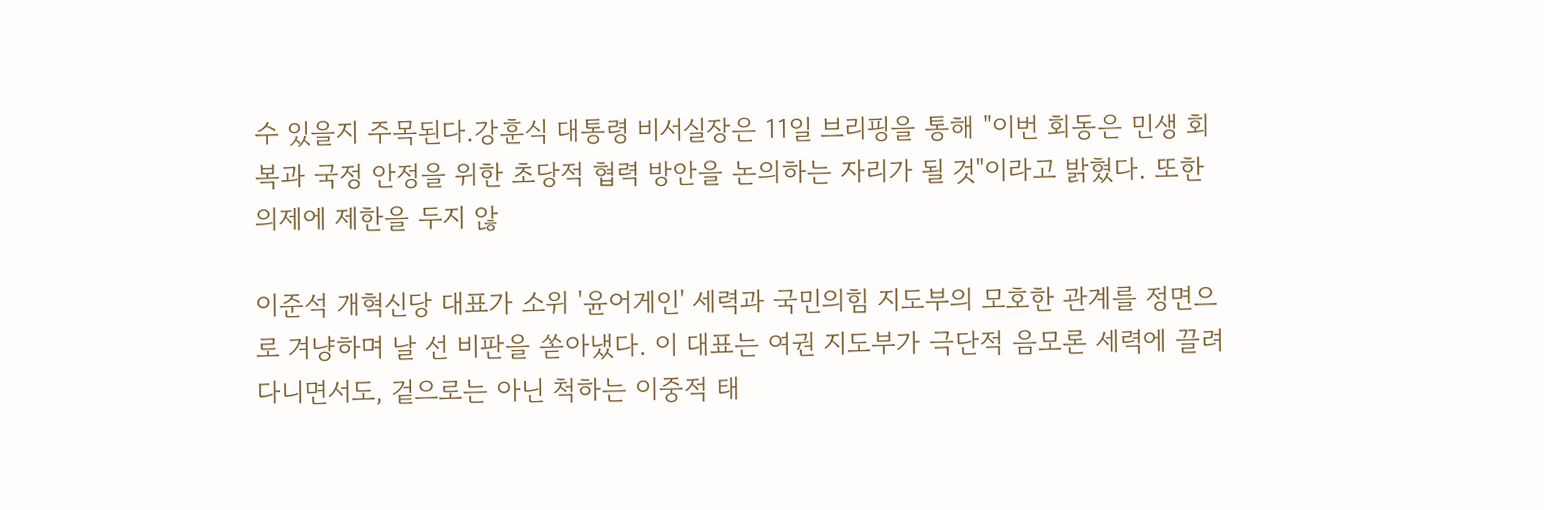수 있을지 주목된다.강훈식 대통령 비서실장은 11일 브리핑을 통해 "이번 회동은 민생 회복과 국정 안정을 위한 초당적 협력 방안을 논의하는 자리가 될 것"이라고 밝혔다. 또한 의제에 제한을 두지 않

이준석 개혁신당 대표가 소위 '윤어게인' 세력과 국민의힘 지도부의 모호한 관계를 정면으로 겨냥하며 날 선 비판을 쏟아냈다. 이 대표는 여권 지도부가 극단적 음모론 세력에 끌려다니면서도, 겉으로는 아닌 척하는 이중적 태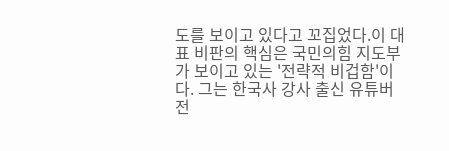도를 보이고 있다고 꼬집었다.이 대표 비판의 핵심은 국민의힘 지도부가 보이고 있는 '전략적 비겁함'이다. 그는 한국사 강사 출신 유튜버 전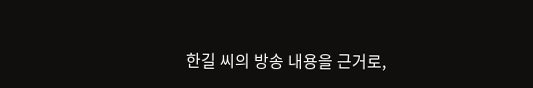한길 씨의 방송 내용을 근거로,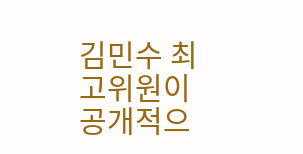김민수 최고위원이 공개적으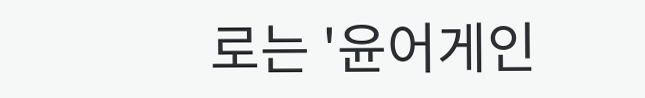로는 '윤어게인